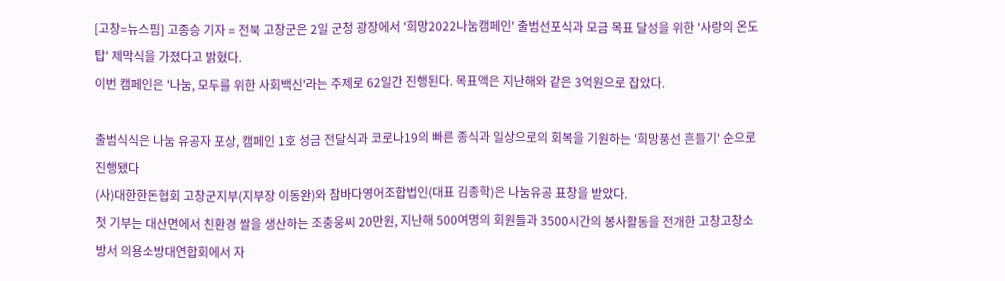[고창=뉴스핌] 고종승 기자 = 전북 고창군은 2일 군청 광장에서 '희망2022나눔캠페인' 출범선포식과 모금 목표 달성을 위한 '사랑의 온도탑' 제막식을 가졌다고 밝혔다.
이번 캠페인은 '나눔, 모두를 위한 사회백신'라는 주제로 62일간 진행된다. 목표액은 지난해와 같은 3억원으로 잡았다.

출범식식은 나눔 유공자 포상, 캠페인 1호 성금 전달식과 코로나19의 빠른 종식과 일상으로의 회복을 기원하는 '희망풍선 흔들기' 순으로 진행됐다
(사)대한한돈협회 고창군지부(지부장 이동완)와 참바다영어조합법인(대표 김종학)은 나눔유공 표창을 받았다.
첫 기부는 대산면에서 친환경 쌀을 생산하는 조충웅씨 20만원, 지난해 500여명의 회원들과 3500시간의 봉사활동을 전개한 고창고창소방서 의용소방대연합회에서 자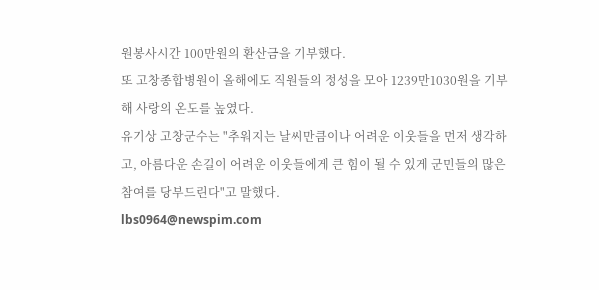원봉사시간 100만원의 환산금을 기부했다.
또 고창종합병원이 올해에도 직원들의 정성을 모아 1239만1030원을 기부해 사랑의 온도를 높였다.
유기상 고창군수는 "추워지는 날씨만큼이나 어려운 이웃들을 먼저 생각하고, 아름다운 손길이 어려운 이웃들에게 큰 힘이 될 수 있게 군민들의 많은 참여를 당부드린다"고 말했다.
lbs0964@newspim.com